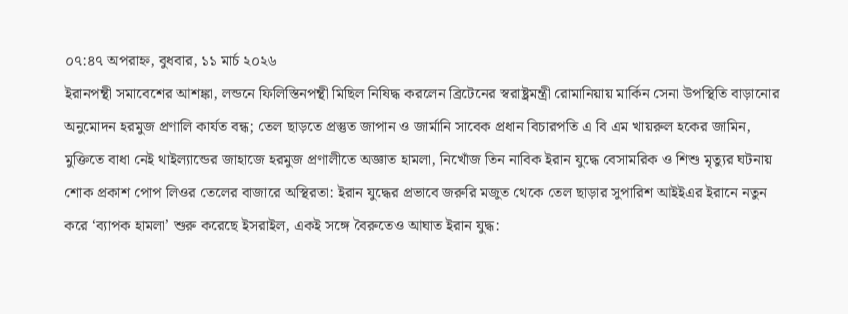০৭:৪৭ অপরাহ্ন, বুধবার, ১১ মার্চ ২০২৬
ইরানপন্থী সমাবেশের আশঙ্কা, লন্ডনে ফিলিস্তিনপন্থী মিছিল নিষিদ্ধ করলেন ব্রিটেনের স্বরাষ্ট্রমন্ত্রী রোমানিয়ায় মার্কিন সেনা উপস্থিতি বাড়ানোর অনুমোদন হরমুজ প্রণালি কার্যত বন্ধ; তেল ছাড়তে প্রস্তুত জাপান ও জার্মানি সাবেক প্রধান বিচারপতি এ বি এম খায়রুল হকের জামিন, মুক্তিতে বাধা নেই থাইল্যান্ডের জাহাজে হরমুজ প্রণালীতে অজ্ঞাত হামলা, নিখোঁজ তিন নাবিক ইরান যুদ্ধে বেসামরিক ও শিশু মৃত্যুর ঘটনায় শোক প্রকাশ পোপ লিওর তেলের বাজারে অস্থিরতা: ইরান যুদ্ধের প্রভাবে জরুরি মজুত থেকে তেল ছাড়ার সুপারিশ আইইএর ইরানে নতুন করে ‘ব্যাপক হামলা’ শুরু করেছে ইসরাইল, একই সঙ্গে বৈরুতেও আঘাত ইরান যুদ্ধ: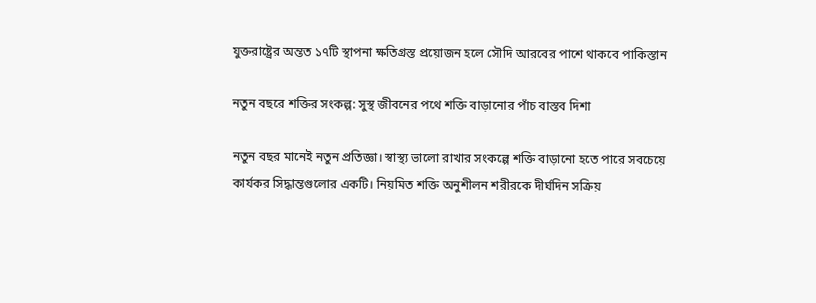যুক্তরাষ্ট্রের অন্তত ১৭টি স্থাপনা ক্ষতিগ্রস্ত প্রয়োজন হলে সৌদি আরবের পাশে থাকবে পাকিস্তান

নতুন বছরে শক্তির সংকল্প: সুস্থ জীবনের পথে শক্তি বাড়ানোর পাঁচ বাস্তব দিশা

নতুন বছর মানেই নতুন প্রতিজ্ঞা। স্বাস্থ্য ভালো রাখার সংকল্পে শক্তি বাড়ানো হতে পারে সবচেয়ে কার্যকর সিদ্ধান্তগুলোর একটি। নিয়মিত শক্তি অনুশীলন শরীরকে দীর্ঘদিন সক্রিয়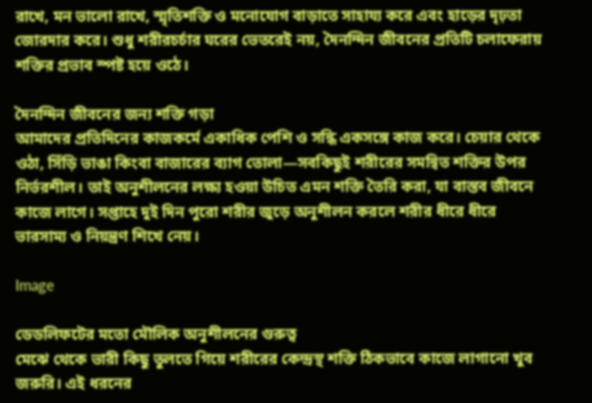রাখে, মন ভালো রাখে, স্মৃতিশক্তি ও মনোযোগ বাড়াতে সাহায্য করে এবং হাড়ের দৃঢ়তা জোরদার করে। শুধু শরীরচর্চার ঘরের ভেতরেই নয়, দৈনন্দিন জীবনের প্রতিটি চলাফেরায় শক্তির প্রভাব স্পষ্ট হয়ে ওঠে।

দৈনন্দিন জীবনের জন্য শক্তি গড়া
আমাদের প্রতিদিনের কাজকর্মে একাধিক পেশি ও সন্ধি একসঙ্গে কাজ করে। চেয়ার থেকে ওঠা, সিঁড়ি ভাঙা কিংবা বাজারের ব্যাগ তোলা—সবকিছুই শরীরের সমন্বিত শক্তির উপর নির্ভরশীল। তাই অনুশীলনের লক্ষ্য হওয়া উচিত এমন শক্তি তৈরি করা, যা বাস্তব জীবনে কাজে লাগে। সপ্তাহে দুই দিন পুরো শরীর জুড়ে অনুশীলন করলে শরীর ধীরে ধীরে ভারসাম্য ও নিয়ন্ত্রণ শিখে নেয়।

Image

ডেডলিফটের মতো মৌলিক অনুশীলনের গুরুত্ব
মেঝে থেকে ভারী কিছু তুলতে গিয়ে শরীরের কেন্দ্রস্থ শক্তি ঠিকভাবে কাজে লাগানো খুব জরুরি। এই ধরনের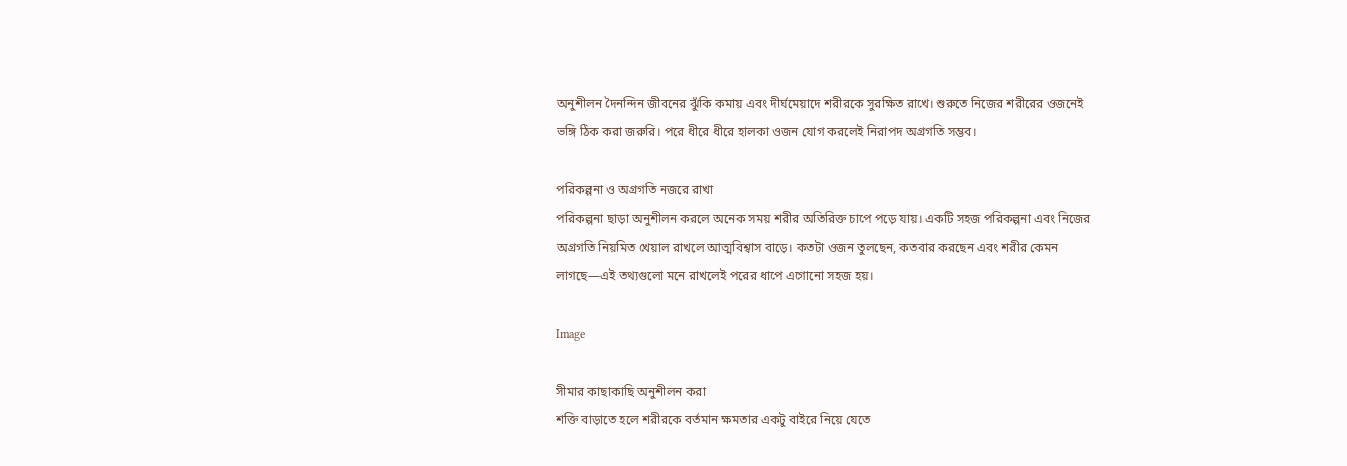অনুশীলন দৈনন্দিন জীবনের ঝুঁকি কমায় এবং দীর্ঘমেয়াদে শরীরকে সুরক্ষিত রাখে। শুরুতে নিজের শরীরের ওজনেই ভঙ্গি ঠিক করা জরুরি। পরে ধীরে ধীরে হালকা ওজন যোগ করলেই নিরাপদ অগ্রগতি সম্ভব।

পরিকল্পনা ও অগ্রগতি নজরে রাখা
পরিকল্পনা ছাড়া অনুশীলন করলে অনেক সময় শরীর অতিরিক্ত চাপে পড়ে যায়। একটি সহজ পরিকল্পনা এবং নিজের অগ্রগতি নিয়মিত খেয়াল রাখলে আত্মবিশ্বাস বাড়ে। কতটা ওজন তুলছেন, কতবার করছেন এবং শরীর কেমন লাগছে—এই তথ্যগুলো মনে রাখলেই পরের ধাপে এগোনো সহজ হয়।

Image

সীমার কাছাকাছি অনুশীলন করা
শক্তি বাড়াতে হলে শরীরকে বর্তমান ক্ষমতার একটু বাইরে নিয়ে যেতে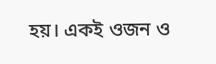হয়। একই ওজন ও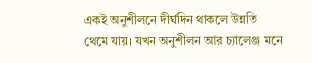একই অনুশীলনে দীর্ঘদিন থাকলে উন্নতি থেমে যায়। যখন অনুশীলন আর চ্যালেঞ্জ মনে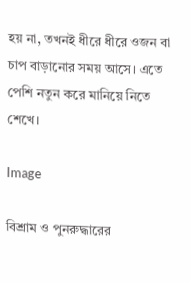হয় না, তখনই ধীরে ধীরে ওজন বা চাপ বাড়ানোর সময় আসে। এতে পেশি নতুন করে মানিয়ে নিতে শেখে।

Image

বিশ্রাম ও পুনরুদ্ধারের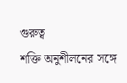গুরুত্ব
শক্তি অনুশীলনের সঙ্গে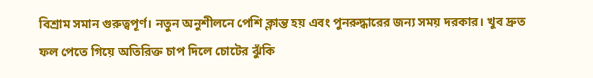বিশ্রাম সমান গুরুত্বপূর্ণ। নতুন অনুশীলনে পেশি ক্লান্ত হয় এবং পুনরুদ্ধারের জন্য সময় দরকার। খুব দ্রুত ফল পেতে গিয়ে অতিরিক্ত চাপ দিলে চোটের ঝুঁকি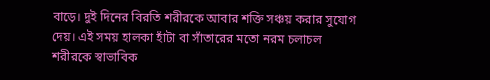বাড়ে। দুই দিনের বিরতি শরীরকে আবার শক্তি সঞ্চয় করার সুযোগ দেয়। এই সময় হালকা হাঁটা বা সাঁতারের মতো নরম চলাচল শরীরকে স্বাভাবিক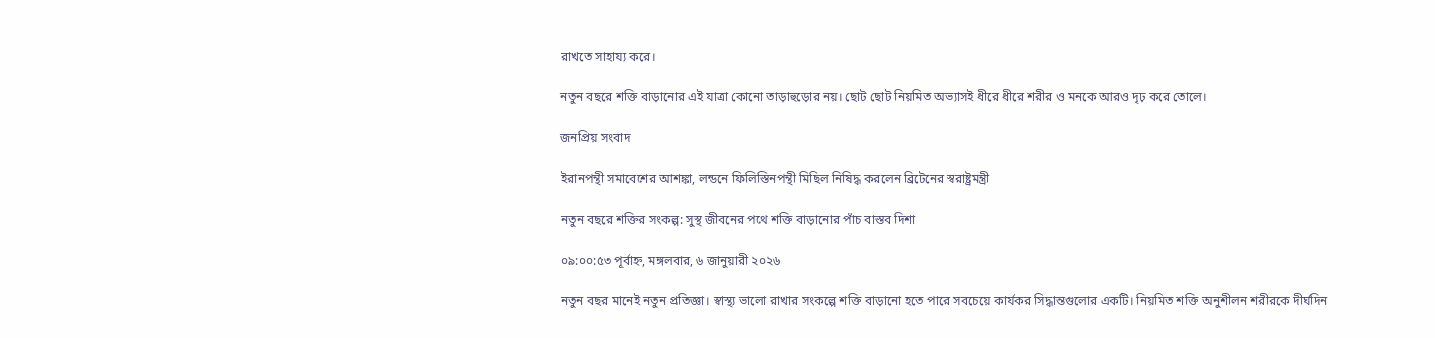রাখতে সাহায্য করে।

নতুন বছরে শক্তি বাড়ানোর এই যাত্রা কোনো তাড়াহুড়োর নয়। ছোট ছোট নিয়মিত অভ্যাসই ধীরে ধীরে শরীর ও মনকে আরও দৃঢ় করে তোলে।

জনপ্রিয় সংবাদ

ইরানপন্থী সমাবেশের আশঙ্কা, লন্ডনে ফিলিস্তিনপন্থী মিছিল নিষিদ্ধ করলেন ব্রিটেনের স্বরাষ্ট্রমন্ত্রী

নতুন বছরে শক্তির সংকল্প: সুস্থ জীবনের পথে শক্তি বাড়ানোর পাঁচ বাস্তব দিশা

০৯:০০:৫৩ পূর্বাহ্ন, মঙ্গলবার, ৬ জানুয়ারী ২০২৬

নতুন বছর মানেই নতুন প্রতিজ্ঞা। স্বাস্থ্য ভালো রাখার সংকল্পে শক্তি বাড়ানো হতে পারে সবচেয়ে কার্যকর সিদ্ধান্তগুলোর একটি। নিয়মিত শক্তি অনুশীলন শরীরকে দীর্ঘদিন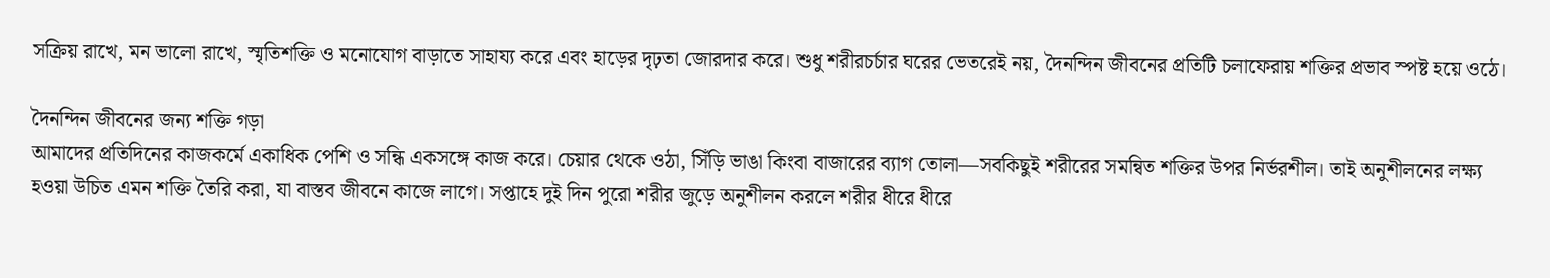সক্রিয় রাখে, মন ভালো রাখে, স্মৃতিশক্তি ও মনোযোগ বাড়াতে সাহায্য করে এবং হাড়ের দৃঢ়তা জোরদার করে। শুধু শরীরচর্চার ঘরের ভেতরেই নয়, দৈনন্দিন জীবনের প্রতিটি চলাফেরায় শক্তির প্রভাব স্পষ্ট হয়ে ওঠে।

দৈনন্দিন জীবনের জন্য শক্তি গড়া
আমাদের প্রতিদিনের কাজকর্মে একাধিক পেশি ও সন্ধি একসঙ্গে কাজ করে। চেয়ার থেকে ওঠা, সিঁড়ি ভাঙা কিংবা বাজারের ব্যাগ তোলা—সবকিছুই শরীরের সমন্বিত শক্তির উপর নির্ভরশীল। তাই অনুশীলনের লক্ষ্য হওয়া উচিত এমন শক্তি তৈরি করা, যা বাস্তব জীবনে কাজে লাগে। সপ্তাহে দুই দিন পুরো শরীর জুড়ে অনুশীলন করলে শরীর ধীরে ধীরে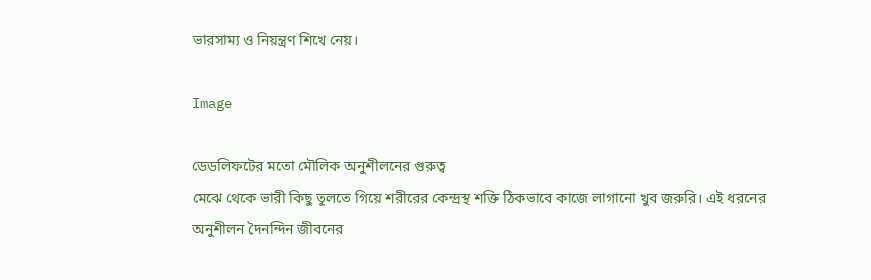ভারসাম্য ও নিয়ন্ত্রণ শিখে নেয়।

Image

ডেডলিফটের মতো মৌলিক অনুশীলনের গুরুত্ব
মেঝে থেকে ভারী কিছু তুলতে গিয়ে শরীরের কেন্দ্রস্থ শক্তি ঠিকভাবে কাজে লাগানো খুব জরুরি। এই ধরনের অনুশীলন দৈনন্দিন জীবনের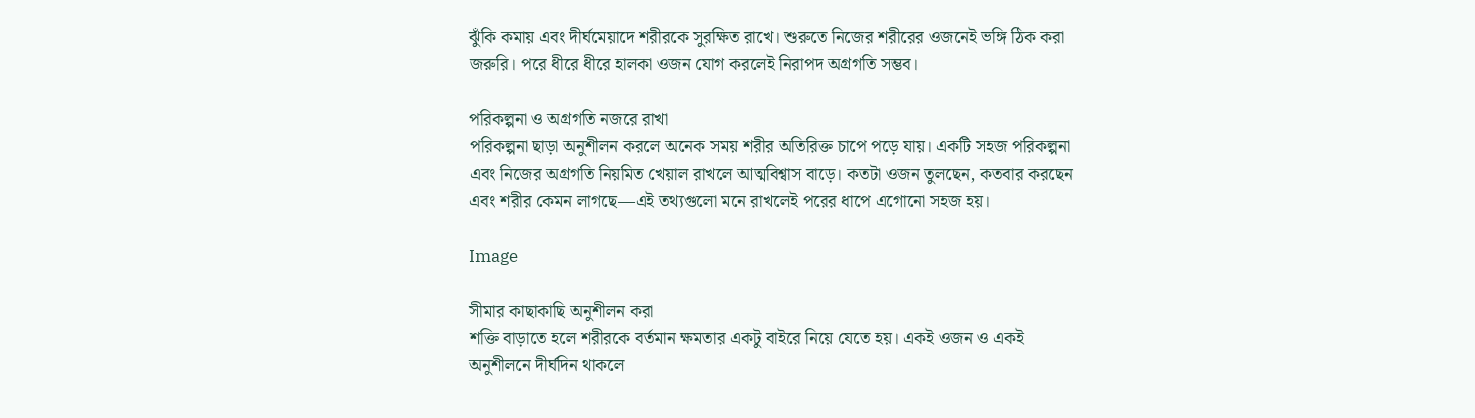ঝুঁকি কমায় এবং দীর্ঘমেয়াদে শরীরকে সুরক্ষিত রাখে। শুরুতে নিজের শরীরের ওজনেই ভঙ্গি ঠিক করা জরুরি। পরে ধীরে ধীরে হালকা ওজন যোগ করলেই নিরাপদ অগ্রগতি সম্ভব।

পরিকল্পনা ও অগ্রগতি নজরে রাখা
পরিকল্পনা ছাড়া অনুশীলন করলে অনেক সময় শরীর অতিরিক্ত চাপে পড়ে যায়। একটি সহজ পরিকল্পনা এবং নিজের অগ্রগতি নিয়মিত খেয়াল রাখলে আত্মবিশ্বাস বাড়ে। কতটা ওজন তুলছেন, কতবার করছেন এবং শরীর কেমন লাগছে—এই তথ্যগুলো মনে রাখলেই পরের ধাপে এগোনো সহজ হয়।

Image

সীমার কাছাকাছি অনুশীলন করা
শক্তি বাড়াতে হলে শরীরকে বর্তমান ক্ষমতার একটু বাইরে নিয়ে যেতে হয়। একই ওজন ও একই অনুশীলনে দীর্ঘদিন থাকলে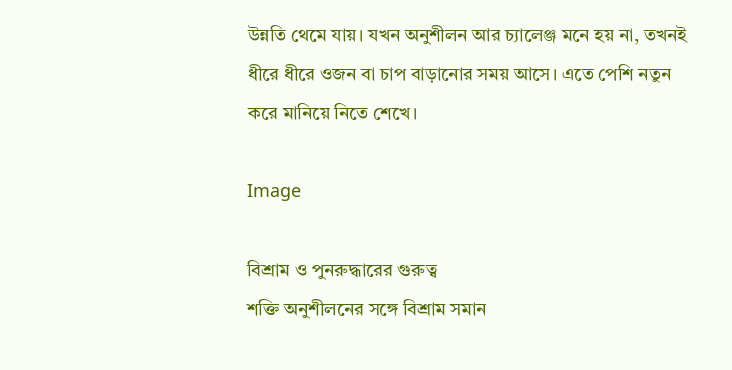উন্নতি থেমে যায়। যখন অনুশীলন আর চ্যালেঞ্জ মনে হয় না, তখনই ধীরে ধীরে ওজন বা চাপ বাড়ানোর সময় আসে। এতে পেশি নতুন করে মানিয়ে নিতে শেখে।

Image

বিশ্রাম ও পুনরুদ্ধারের গুরুত্ব
শক্তি অনুশীলনের সঙ্গে বিশ্রাম সমান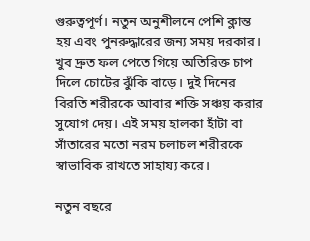গুরুত্বপূর্ণ। নতুন অনুশীলনে পেশি ক্লান্ত হয় এবং পুনরুদ্ধারের জন্য সময় দরকার। খুব দ্রুত ফল পেতে গিয়ে অতিরিক্ত চাপ দিলে চোটের ঝুঁকি বাড়ে। দুই দিনের বিরতি শরীরকে আবার শক্তি সঞ্চয় করার সুযোগ দেয়। এই সময় হালকা হাঁটা বা সাঁতারের মতো নরম চলাচল শরীরকে স্বাভাবিক রাখতে সাহায্য করে।

নতুন বছরে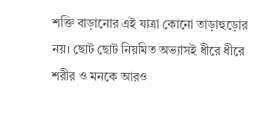শক্তি বাড়ানোর এই যাত্রা কোনো তাড়াহুড়োর নয়। ছোট ছোট নিয়মিত অভ্যাসই ধীরে ধীরে শরীর ও মনকে আরও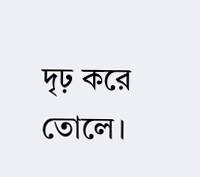দৃঢ় করে তোলে।